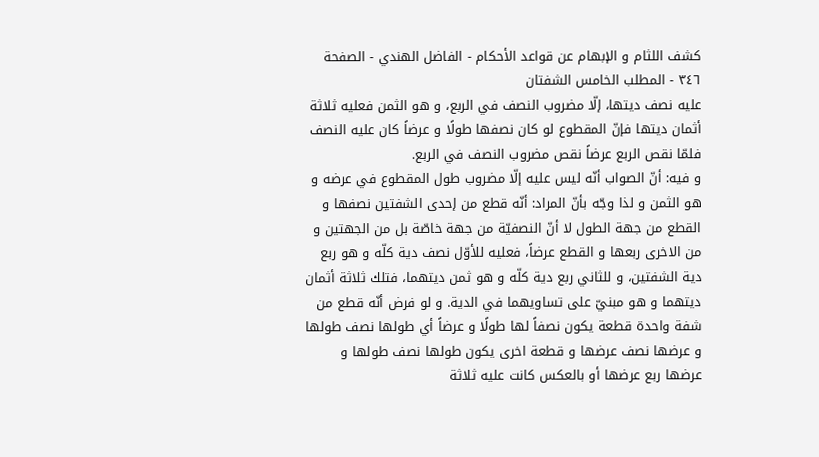كشف اللثام و الإبهام عن قواعد الأحكام - الفاضل الهندي - الصفحة ٣٤٦ - المطلب الخامس الشفتان
عليه نصف ديتها، إلّا مضروب النصف في الربع، و هو الثمن فعليه ثلاثة أثمان ديتها فإنّ المقطوع لو كان نصفها طولًا و عرضاً كان عليه النصف فلمّا نقص الربع عرضاً نقص مضروب النصف في الربع.
و فيه: أنّ الصواب أنّه ليس عليه إلّا مضروب طول المقطوع في عرضه و هو الثمن و لذا وجّه بأنّ المراد: أنّه قطع من إحدى الشفتين نصفها و القطع من جهة الطول لا أنّ النصفيّة من جهة خاصّة بل من الجهتين و من الاخرى ربعها و القطع عرضاً، فعليه للأوّل نصف دية كلّه و هو ربع دية الشفتين، و للثاني ربع دية كلّه و هو ثمن ديتهما، فتلك ثلاثة أثمان ديتهما و هو مبنيّ على تساويهما في الدية. و لو فرض أنّه قطع من شفة واحدة قطعة يكون نصفاً لها طولًا و عرضاً أي طولها نصف طولها و عرضها نصف عرضها و قطعة اخرى يكون طولها نصف طولها و عرضها ربع عرضها أو بالعكس كانت عليه ثلاثة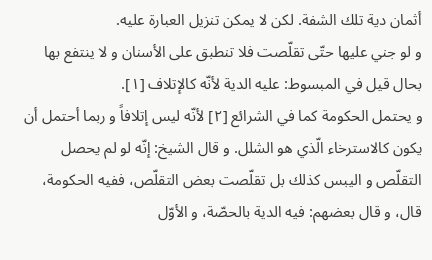أثمان دية تلك الشفة. لكن لا يمكن تنزيل العبارة عليه.
و لو جني عليها حتّى تقلّصت فلا تنطبق على الأسنان و لا ينتفع بها بحال قيل في المبسوط: عليه الدية لأنّه كالإتلاف [١].
و يحتمل الحكومة كما في الشرائع [٢] لأنّه ليس إتلافاً و ربما أحتمل أن يكون كالاسترخاء الّذي هو الشلل. و قال الشيخ: إنّه لو لم يحصل التقلّص و اليبس كذلك بل تقلّصت بعض التقلّص، ففيه الحكومة، قال، و قال بعضهم: فيه الدية بالحصّة، و الأوّل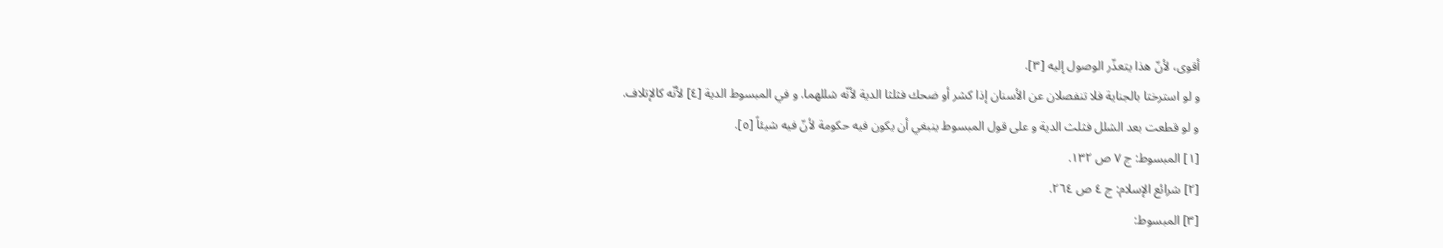أقوى، لأنّ هذا يتعذّر الوصول إليه [٣].
و لو استرختا بالجناية فلا تنفصلان عن الأسنان إذا كشر أو ضحك فثلثا الدية لأنّه شللهما. و في المبسوط الدية [٤] لأنّه كالإتلاف.
و لو قطعت بعد الشلل فثلث الدية و على قول المبسوط ينبغي أن يكون فيه حكومة لأنّ فيه شيئاً [٥].
[١] المبسوط: ج ٧ ص ١٣٢.
[٢] شرائع الإسلام: ج ٤ ص ٢٦٤.
[٣] المبسوط: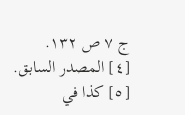ج ٧ ص ١٣٢.
[٤] المصدر السابق.
[٥] كذا في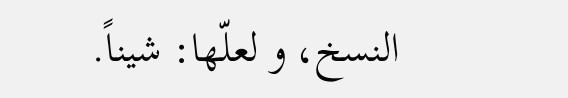النسخ، و لعلّها: شيناً.